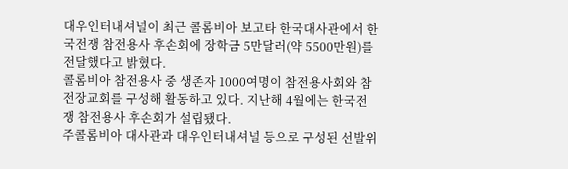대우인터내셔널이 최근 콜롬비아 보고타 한국대사관에서 한국전쟁 참전용사 후손회에 장학금 5만달러(약 5500만원)를 전달했다고 밝혔다.
콜롬비아 참전용사 중 생존자 1000여명이 참전용사회와 참전장교회를 구성해 활동하고 있다. 지난해 4월에는 한국전쟁 참전용사 후손회가 설립됐다.
주콜롬비아 대사관과 대우인터내셔널 등으로 구성된 선발위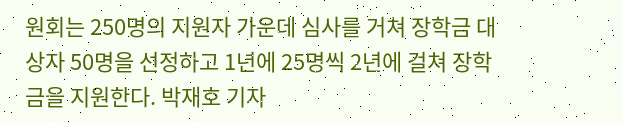원회는 250명의 지원자 가운데 심사를 거쳐 장학금 대상자 50명을 선정하고 1년에 25명씩 2년에 걸쳐 장학금을 지원한다. 박재호 기자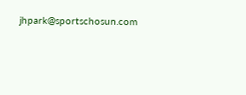jhpark@sportschosun.com